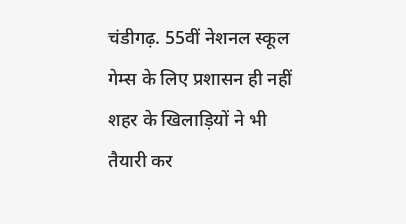चंडीगढ़. 55वीं नेशनल स्कूल गेम्स के लिए प्रशासन ही नहीं शहर के खिलाड़ियों ने भी तैयारी कर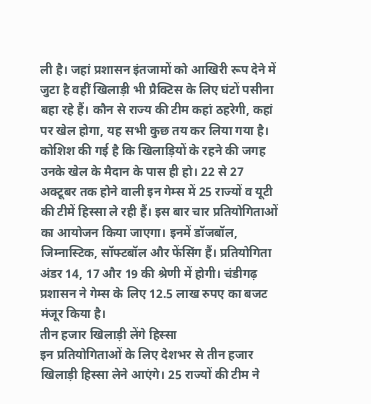ली है। जहां प्रशासन इंतजामों को आखिरी रूप देने में जुटा है वहीं खिलाड़ी भी प्रैक्टिस के लिए घंटों पसीना बहा रहे हैं। कौन से राज्य की टीम कहां ठहरेगी, कहां पर खेल होगा, यह सभी कुछ तय कर लिया गया है।
कोशिश की गई है कि खिलाड़ियों के रहने की जगह उनके खेल के मैदान के पास ही हो। 22 से 27 अक्टूबर तक होने वाली इन गेम्स में 25 राज्यों व यूटी की टीमें हिस्सा ले रही हैं। इस बार चार प्रतियोगिताओं का आयोजन किया जाएगा। इनमें डॉजबॉल, जिम्नास्टिक, सॉफ्टबॉल और फेंसिंग हैं। प्रतियोगिता अंडर 14, 17 और 19 की श्रेणी में होगी। चंडीगढ़ प्रशासन ने गेम्स के लिए 12.5 लाख रुपए का बजट मंजूर किया है।
तीन हजार खिलाड़ी लेंगे हिस्सा
इन प्रतियोगिताओं के लिए देशभर से तीन हजार खिलाड़ी हिस्सा लेने आएंगे। 25 राज्यों की टीम ने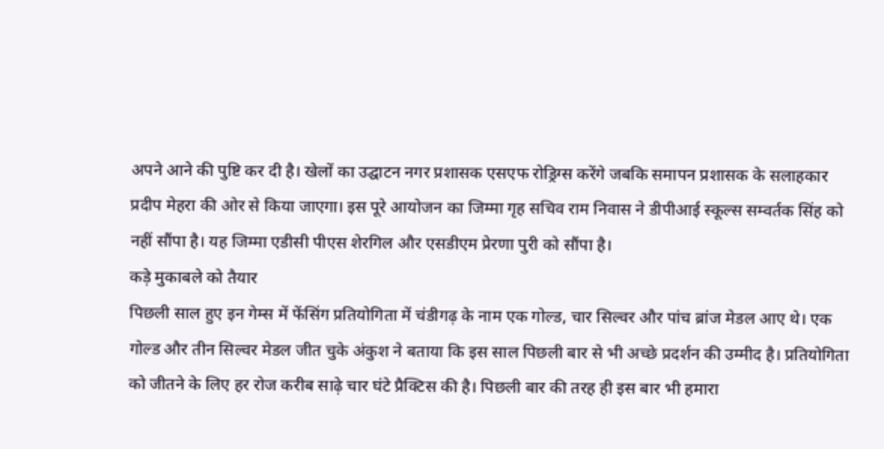अपने आने की पुष्टि कर दी है। खेलों का उद्घाटन नगर प्रशासक एसएफ रोड्रिग्स करेंगे जबकि समापन प्रशासक के सलाहकार प्रदीप मेहरा की ओर से किया जाएगा। इस पूरे आयोजन का जिम्मा गृह सचिव राम निवास ने डीपीआई स्कूल्स सम्वर्तक सिंह को नहीं सौंपा है। यह जिम्मा एडीसी पीएस शेरगिल और एसडीएम प्रेरणा पुरी को सौंपा है।
कड़े मुकाबले को तैयार
पिछली साल हुए इन गेम्स में फेंसिंग प्रतियोगिता में चंडीगढ़ के नाम एक गोल्ड, चार सिल्वर और पांच ब्रांज मेडल आए थे। एक गोल्ड और तीन सिल्वर मेडल जीत चुके अंकुश ने बताया कि इस साल पिछली बार से भी अच्छे प्रदर्शन की उम्मीद है। प्रतियोगिता को जीतने के लिए हर रोज करीब साढ़े चार घंटे प्रैक्टिस की है। पिछली बार की तरह ही इस बार भी हमारा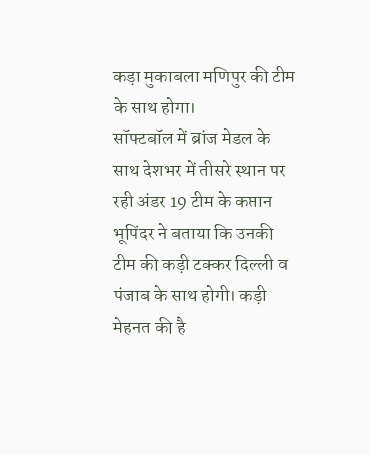कड़ा मुकाबला मणिपुर की टीम के साथ होगा।
सॉफ्टबॉल में ब्रांज मेडल के साथ देशभर में तीसरे स्थान पर रही अंडर 19 टीम के कप्तान भूपिंदर ने बताया कि उनकी टीम की कड़ी टक्कर दिल्ली व पंजाब के साथ होगी। कड़ी मेहनत की है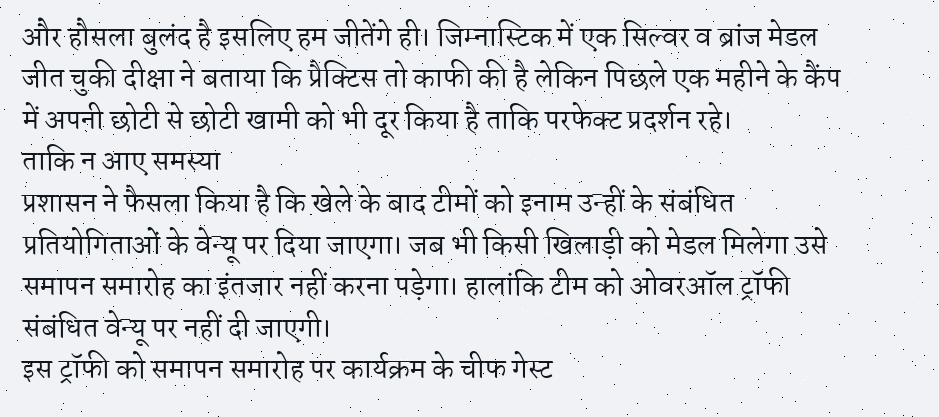और हौसला बुलंद है इसलिए हम जीतेंगे ही। जिम्नास्टिक में एक सिल्वर व ब्रांज मेडल जीत चुकी दीक्षा ने बताया कि प्रैक्टिस तो काफी की है लेकिन पिछले एक महीने के कैंप में अपनी छोटी से छोटी खामी को भी दूर किया है ताकि परफेक्ट प्रदर्शन रहे।
ताकि न आए समस्या
प्रशासन ने फैसला किया है कि खेले के बाद टीमों को इनाम उन्हीं के संबंधित प्रतियोगिताओं के वेन्यू पर दिया जाएगा। जब भी किसी खिलाड़ी को मेडल मिलेगा उसे समापन समारोह का इंतजार नहीं करना पड़ेगा। हालांकि टीम को ओवरऑल ट्रॉफी संबंधित वेन्यू पर नहीं दी जाएगी।
इस ट्रॉफी को समापन समारोह पर कार्यक्रम के चीफ गेस्ट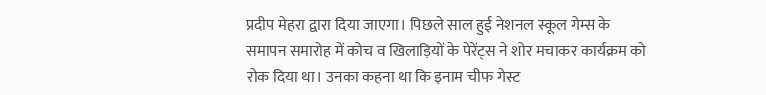प्रदीप मेहरा द्वारा दिया जाएगा। पिछले साल हुई नेशनल स्कूल गेम्स के समापन समारोह में कोच व खिलाड़ियों के पेरेंट्स ने शोर मचाकर कार्यक्रम को रोक दिया था। उनका कहना था कि इनाम चीफ गेस्ट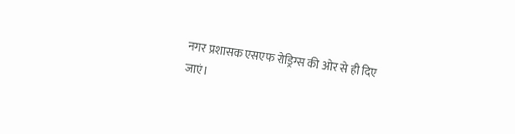नगर प्रशासक एसएफ रोड्रिग्स की ओर से ही दिए जाएं।